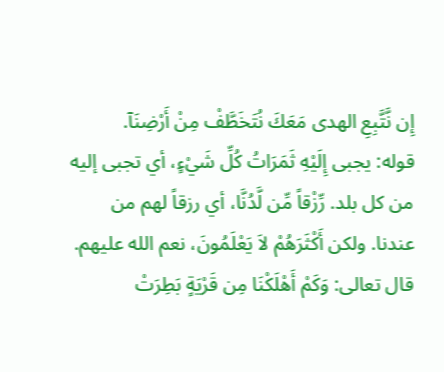إِن نَّتَّبِعِ الهدى مَعَكَ نُتَخَطَّفْ مِنْ أَرْضِنَآ.
قوله: يجبى إِلَيْهِ ثَمَرَاتُ كُلِّ شَيْءٍ، أي تجبى إليه من كل بلد. رِّزْقاً مِّن لَّدُنَّا، أي رزقاً لهم من عندنا. ولكن أَكْثَرَهُمْ لاَ يَعْلَمُونَ، نعم الله عليهم.
قال تعالى: وَكَمْ أَهْلَكْنَا مِن قَرْيَةٍ بَطِرَتْ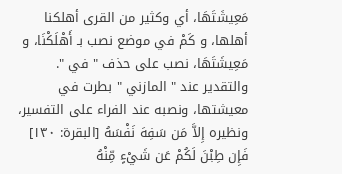مَعِيشَتَهَا، أي وكثير من القرى أهلكنا أهلها، و كَمْ في موضع نصب بـ أَهْلَكْنَا، و مَعِيشَتَهَا، نصب على حذف " في ". والتقدير عند " المازني " بطرت في معيشتها، ونصبه عند الفراء على التفسير، ونظيره إِلاَّ مَن سَفِهَ نَفْسَهُ [البقرة: ١٣٠] فَإِن طِبْنَ لَكُمْ عَن شَيْءٍ مِّنْهُ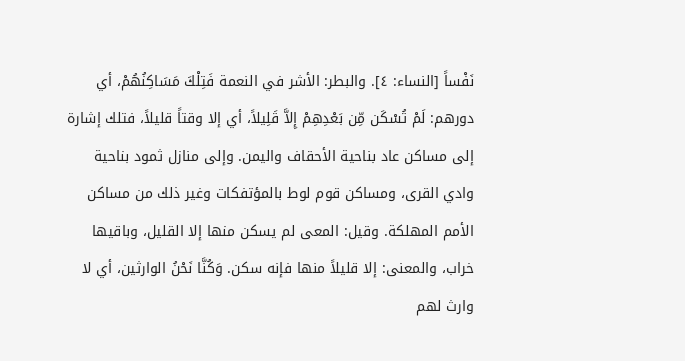نَفْساً [النساء: ٤]. والبطر: الأشر في النعمة فَتِلْكَ مَسَاكِنُهُمْ، أي دورهم: لَمْ تُسْكَن مِّن بَعْدِهِمْ إِلاَّ قَلِيلاً، أي إلا وقتاً قليلاً، فتلك إشارة إلى مساكن عاد بناحية الأحقاف واليمن. وإلى منازل ثمود بناحية وادي القرى، ومساكن قوم لوط بالمؤتفكات وغير ذلك من مساكن الأمم المهلكة. وقيل: المعى لم يسكن منها إلا القليل، وباقيها خراب، والمعنى: إلا قليلاً منها فإنه سكن. وَكُنَّا نَحْنُ الوارثين، أي لا وارث لهم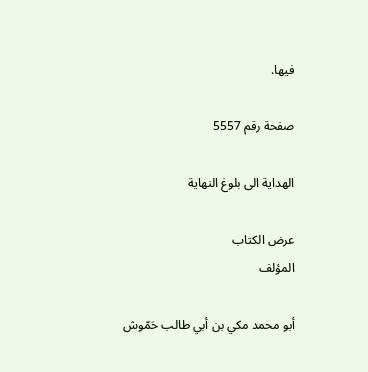فيها.

صفحة رقم 5557

الهداية الى بلوغ النهاية

عرض الكتاب
المؤلف

أبو محمد مكي بن أبي طالب حَمّوش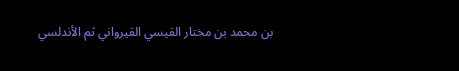بن محمد بن مختار القيسي القيرواني ثم الأندلسي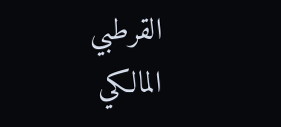القرطبي المالكي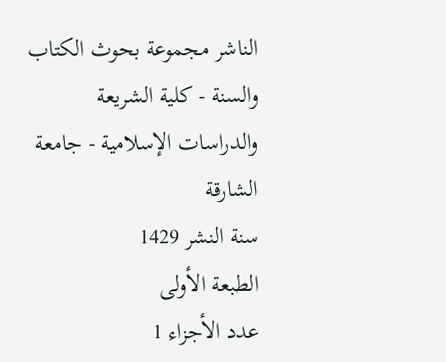الناشر مجموعة بحوث الكتاب والسنة - كلية الشريعة والدراسات الإسلامية - جامعة الشارقة
سنة النشر 1429
الطبعة الأولى
عدد الأجزاء 1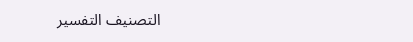التصنيف التفسير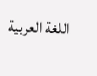اللغة العربية